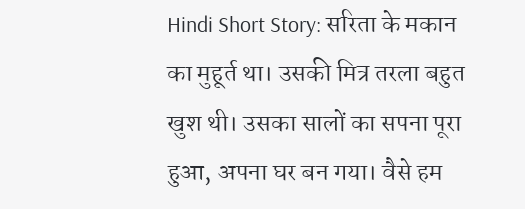Hindi Short Story: सरिता के मकान का मुहूर्त था। उसकी मित्र तरला बहुत खुश थी। उसका सालों का सपना पूरा हुआ, अपना घर बन गया। वैसे हम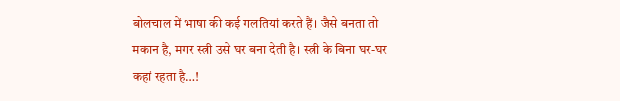बोलचाल में भाषा की कई गलतियां करते हैं। जैसे बनता तो मकान है, मगर स्त्री उसे घर बना देती है। स्त्री के बिना घर-घर कहां रहता है…!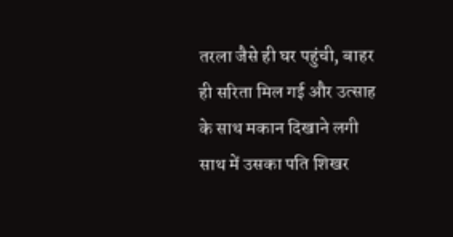तरला जैसे ही घर पहुंची, बाहर ही सरिता मिल गई और उत्साह के साथ मकान दिखाने लगी साथ में उसका पति शिखर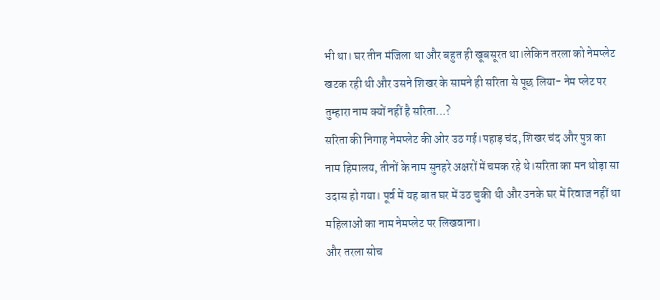भी था। घर तीन मंजिला था और बहुत ही खूबसूरत था।लेकिन तरला को नेमप्लेट खटक रही थी और उसने शिखर के सामने ही सरिता से पूछ लिया- नेम प्लेट पर तुम्हारा नाम क्यों नहीं है सरिता…?
सरिता की निगाह नेमप्लेट की ओर उठ गई।पहाड़ चंद, शिखर चंद और पुत्र का नाम हिमालय, तीनों के नाम सुनहरे अक्षरों में चमक रहे थे।सरिता का मन थोड़ा सा उदास हो गया। पूर्व में यह बात घर में उठ चुकी थी और उनके घर में रिवाज नहीं था महिलाओं का नाम नेमप्लेट पर लिखवाना।
और तरला सोच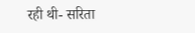रही थी- सरिता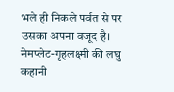भले ही निकले पर्वत से पर उसका अपना वजूद है।
नेमप्लेट-गृहलक्ष्मी की लघु कहानी